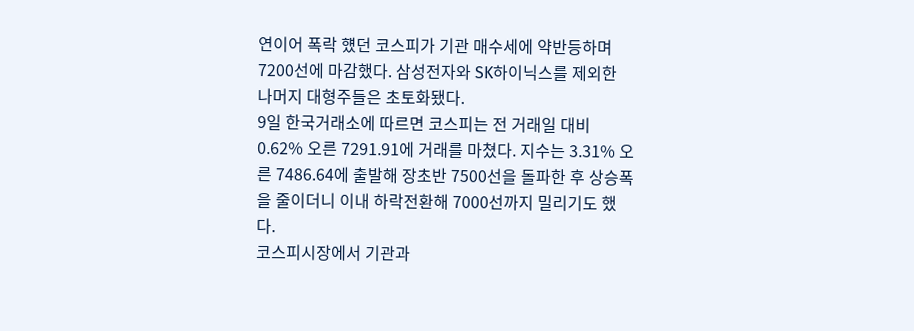연이어 폭락 헀던 코스피가 기관 매수세에 약반등하며 7200선에 마감했다. 삼성전자와 SK하이닉스를 제외한 나머지 대형주들은 초토화됐다.
9일 한국거래소에 따르면 코스피는 전 거래일 대비 0.62% 오른 7291.91에 거래를 마쳤다. 지수는 3.31% 오른 7486.64에 출발해 장초반 7500선을 돌파한 후 상승폭을 줄이더니 이내 하락전환해 7000선까지 밀리기도 했다.
코스피시장에서 기관과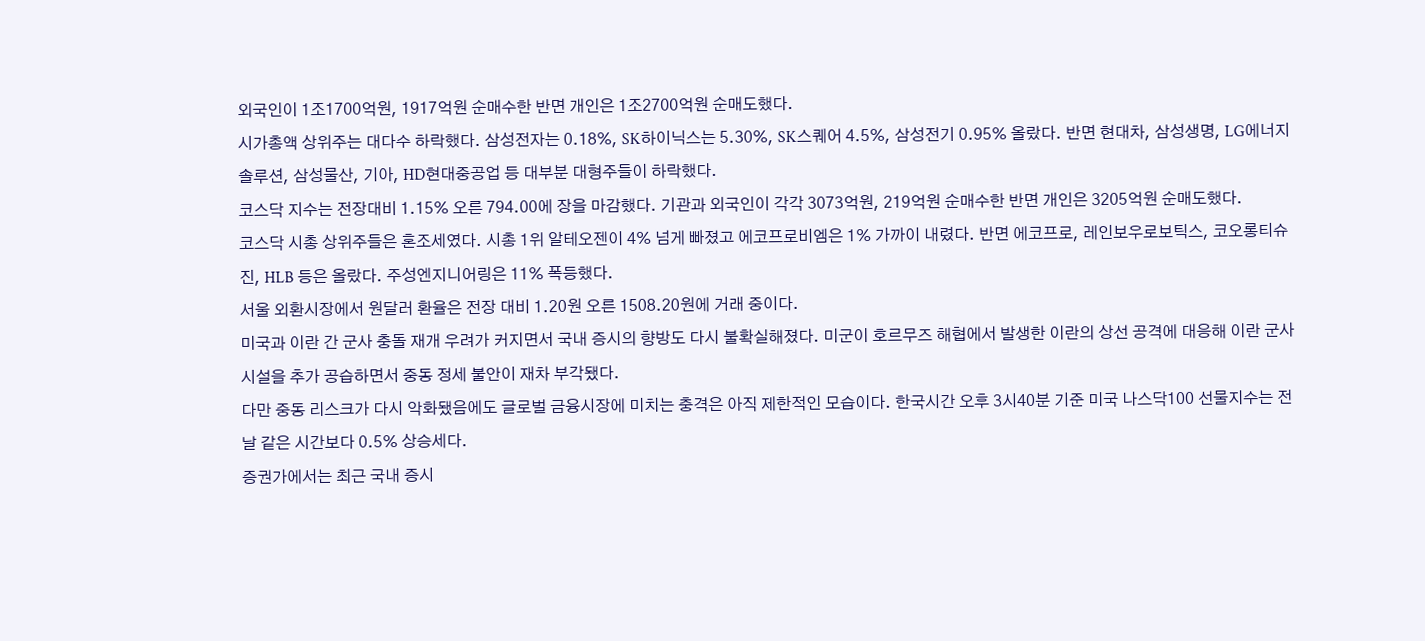외국인이 1조1700억원, 1917억원 순매수한 반면 개인은 1조2700억원 순매도했다.
시가총액 상위주는 대다수 하락했다. 삼성전자는 0.18%, SK하이닉스는 5.30%, SK스퀘어 4.5%, 삼성전기 0.95% 올랐다. 반면 현대차, 삼성생명, LG에너지솔루션, 삼성물산, 기아, HD현대중공업 등 대부분 대형주들이 하락했다.
코스닥 지수는 전장대비 1.15% 오른 794.00에 장을 마감했다. 기관과 외국인이 각각 3073억원, 219억원 순매수한 반면 개인은 3205억원 순매도했다.
코스닥 시총 상위주들은 혼조세였다. 시총 1위 알테오젠이 4% 넘게 빠졌고 에코프로비엠은 1% 가까이 내렸다. 반면 에코프로, 레인보우로보틱스, 코오롱티슈진, HLB 등은 올랐다. 주성엔지니어링은 11% 폭등했다.
서울 외환시장에서 원달러 환율은 전장 대비 1.20원 오른 1508.20원에 거래 중이다.
미국과 이란 간 군사 충돌 재개 우려가 커지면서 국내 증시의 향방도 다시 불확실해졌다. 미군이 호르무즈 해협에서 발생한 이란의 상선 공격에 대응해 이란 군사시설을 추가 공습하면서 중동 정세 불안이 재차 부각됐다.
다만 중동 리스크가 다시 악화됐음에도 글로벌 금융시장에 미치는 충격은 아직 제한적인 모습이다. 한국시간 오후 3시40분 기준 미국 나스닥100 선물지수는 전날 같은 시간보다 0.5% 상승세다.
증권가에서는 최근 국내 증시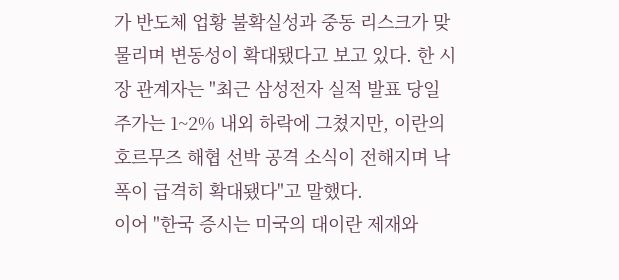가 반도체 업황 불확실성과 중동 리스크가 맞물리며 변동성이 확대됐다고 보고 있다. 한 시장 관계자는 "최근 삼성전자 실적 발표 당일 주가는 1~2% 내외 하락에 그쳤지만, 이란의 호르무즈 해협 선박 공격 소식이 전해지며 낙폭이 급격히 확대됐다"고 말했다.
이어 "한국 증시는 미국의 대이란 제재와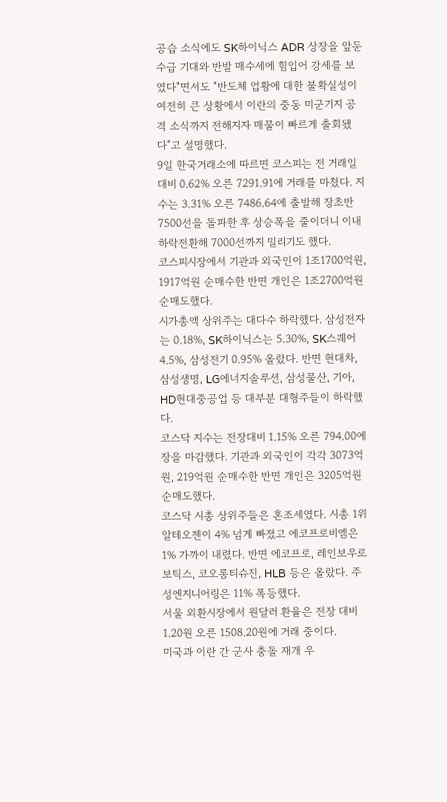공습 소식에도 SK하이닉스 ADR 상장을 앞둔 수급 기대와 반발 매수세에 힘입어 강세를 보였다"면서도 "반도체 업황에 대한 불확실성이 여전히 큰 상황에서 이란의 중동 미군기지 공격 소식까지 전해지자 매물이 빠르게 출회됐다"고 설명했다.
9일 한국거래소에 따르면 코스피는 전 거래일 대비 0.62% 오른 7291.91에 거래를 마쳤다. 지수는 3.31% 오른 7486.64에 출발해 장초반 7500선을 돌파한 후 상승폭을 줄이더니 이내 하락전환해 7000선까지 밀리기도 했다.
코스피시장에서 기관과 외국인이 1조1700억원, 1917억원 순매수한 반면 개인은 1조2700억원 순매도했다.
시가총액 상위주는 대다수 하락했다. 삼성전자는 0.18%, SK하이닉스는 5.30%, SK스퀘어 4.5%, 삼성전기 0.95% 올랐다. 반면 현대차, 삼성생명, LG에너지솔루션, 삼성물산, 기아, HD현대중공업 등 대부분 대형주들이 하락했다.
코스닥 지수는 전장대비 1.15% 오른 794.00에 장을 마감했다. 기관과 외국인이 각각 3073억원, 219억원 순매수한 반면 개인은 3205억원 순매도했다.
코스닥 시총 상위주들은 혼조세였다. 시총 1위 알테오젠이 4% 넘게 빠졌고 에코프로비엠은 1% 가까이 내렸다. 반면 에코프로, 레인보우로보틱스, 코오롱티슈진, HLB 등은 올랐다. 주성엔지니어링은 11% 폭등했다.
서울 외환시장에서 원달러 환율은 전장 대비 1.20원 오른 1508.20원에 거래 중이다.
미국과 이란 간 군사 충돌 재개 우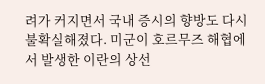려가 커지면서 국내 증시의 향방도 다시 불확실해졌다. 미군이 호르무즈 해협에서 발생한 이란의 상선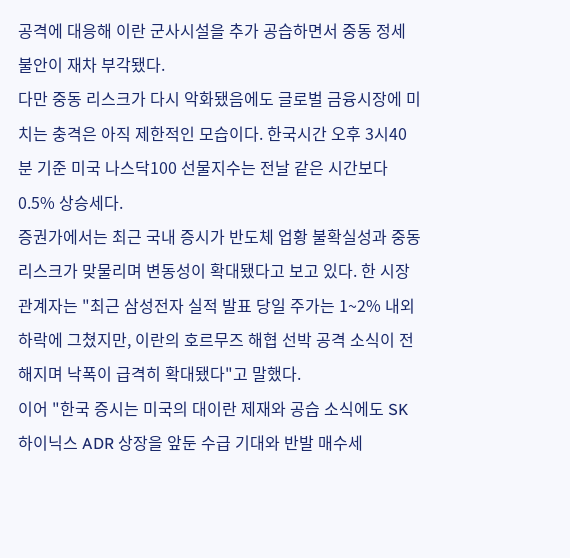공격에 대응해 이란 군사시설을 추가 공습하면서 중동 정세 불안이 재차 부각됐다.
다만 중동 리스크가 다시 악화됐음에도 글로벌 금융시장에 미치는 충격은 아직 제한적인 모습이다. 한국시간 오후 3시40분 기준 미국 나스닥100 선물지수는 전날 같은 시간보다 0.5% 상승세다.
증권가에서는 최근 국내 증시가 반도체 업황 불확실성과 중동 리스크가 맞물리며 변동성이 확대됐다고 보고 있다. 한 시장 관계자는 "최근 삼성전자 실적 발표 당일 주가는 1~2% 내외 하락에 그쳤지만, 이란의 호르무즈 해협 선박 공격 소식이 전해지며 낙폭이 급격히 확대됐다"고 말했다.
이어 "한국 증시는 미국의 대이란 제재와 공습 소식에도 SK하이닉스 ADR 상장을 앞둔 수급 기대와 반발 매수세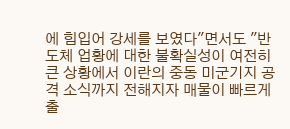에 힘입어 강세를 보였다"면서도 "반도체 업황에 대한 불확실성이 여전히 큰 상황에서 이란의 중동 미군기지 공격 소식까지 전해지자 매물이 빠르게 출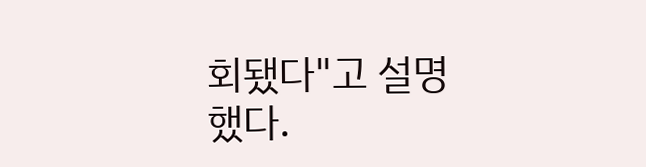회됐다"고 설명했다.